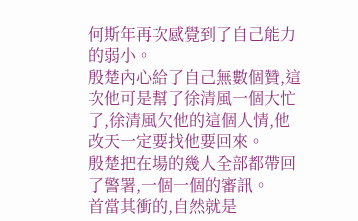何斯年再次感覺到了自己能力的弱小。
殷楚內心給了自己無數個贊,這次他可是幫了徐清風一個大忙了,徐清風欠他的這個人情,他改天一定要找他要回來。
殷楚把在場的幾人全部都帶回了警署,一個一個的審訊。
首當其衝的,自然就是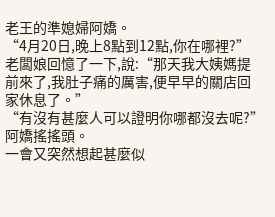老王的準媳婦阿嬌。
“4月20日,晚上8點到12點,你在哪裡?”
老闆娘回憶了一下,說:“那天我大姨媽提前來了,我肚子痛的厲害,便早早的關店回家休息了。”
“有沒有甚麼人可以證明你哪都沒去呢?”
阿嬌搖搖頭。
一會又突然想起甚麼似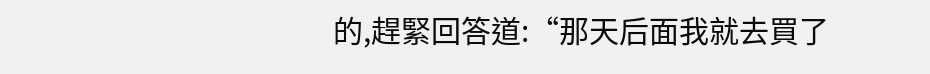的,趕緊回答道:“那天后面我就去買了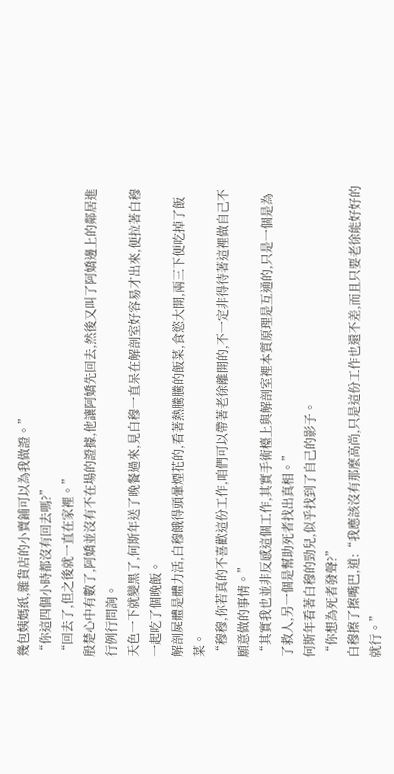幾包姨媽紙,雜貨店的小賣鋪可以為我做證。”
“你這四個小時都沒有回去嗎?”
“回去了,但之後就一直在家裡。”
殷楚心中有數了,阿嬌並沒有不在場的證據,他讓阿嬌先回去,然後又叫了阿嬌邊上的鄰居進行例行問詢。
天色一下就變黑了,何斯年送了晚餐過來,見白穆一直呆在解剖室好容易才出來,便拉著白穆一起吃了個晚飯。
解剖屍體是體力活,白穆餓得頭暈煙花的,看著熱騰騰的飯菜,食慾大開,兩三下便吃掉了飯菜。
“穆穆,你若真的不喜歡這份工作,咱們可以帶著老徐離開的,不一定非得待著這裡做自己不願意做的事情。”
“其實我也並非反感這個工作,其實手術檯上與解剖室裡本質原理是互通的,只是一個是為了救人,另一個是幫助死者找出真相。”
何斯年看著白穆的勁兒,似乎找到了自己的影子。
“你想為死者發聲?”
白穆擦了擦嘴巴,道:“我應該沒有那麼高尚,只是這份工作也還不差,而且只要老徐能好好的就行。”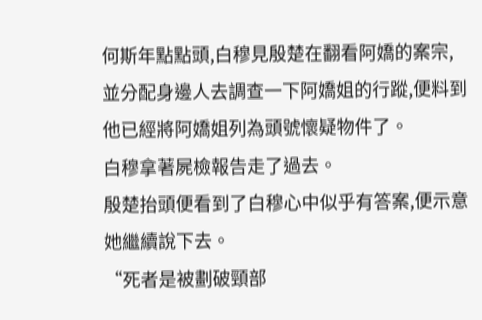何斯年點點頭,白穆見殷楚在翻看阿嬌的案宗,並分配身邊人去調查一下阿嬌姐的行蹤,便料到他已經將阿嬌姐列為頭號懷疑物件了。
白穆拿著屍檢報告走了過去。
殷楚抬頭便看到了白穆心中似乎有答案,便示意她繼續說下去。
“死者是被劃破頸部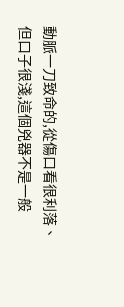動脈一刀致命的,從傷口看很利落、但口子很淺,這個兇器不是一般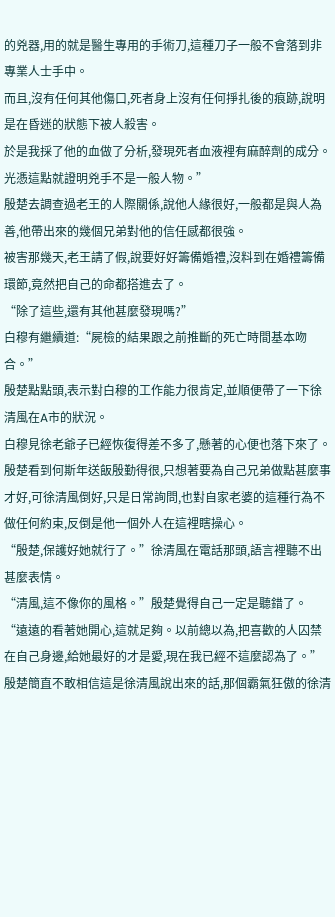的兇器,用的就是醫生專用的手術刀,這種刀子一般不會落到非專業人士手中。
而且,沒有任何其他傷口,死者身上沒有任何掙扎後的痕跡,說明是在昏迷的狀態下被人殺害。
於是我採了他的血做了分析,發現死者血液裡有麻醉劑的成分。光憑這點就證明兇手不是一般人物。”
殷楚去調查過老王的人際關係,說他人緣很好,一般都是與人為善,他帶出來的幾個兄弟對他的信任感都很強。
被害那幾天,老王請了假,說要好好籌備婚禮,沒料到在婚禮籌備環節,竟然把自己的命都搭進去了。
“除了這些,還有其他甚麼發現嗎?”
白穆有繼續道:“屍檢的結果跟之前推斷的死亡時間基本吻合。”
殷楚點點頭,表示對白穆的工作能力很肯定,並順便帶了一下徐清風在A市的狀況。
白穆見徐老爺子已經恢復得差不多了,懸著的心便也落下來了。
殷楚看到何斯年送飯殷勤得很,只想著要為自己兄弟做點甚麼事才好,可徐清風倒好,只是日常詢問,也對自家老婆的這種行為不做任何約束,反倒是他一個外人在這裡瞎操心。
“殷楚,保護好她就行了。”徐清風在電話那頭,語言裡聽不出甚麼表情。
“清風,這不像你的風格。”殷楚覺得自己一定是聽錯了。
“遠遠的看著她開心,這就足夠。以前總以為,把喜歡的人囚禁在自己身邊,給她最好的才是愛,現在我已經不這麼認為了。”
殷楚簡直不敢相信這是徐清風說出來的話,那個霸氣狂傲的徐清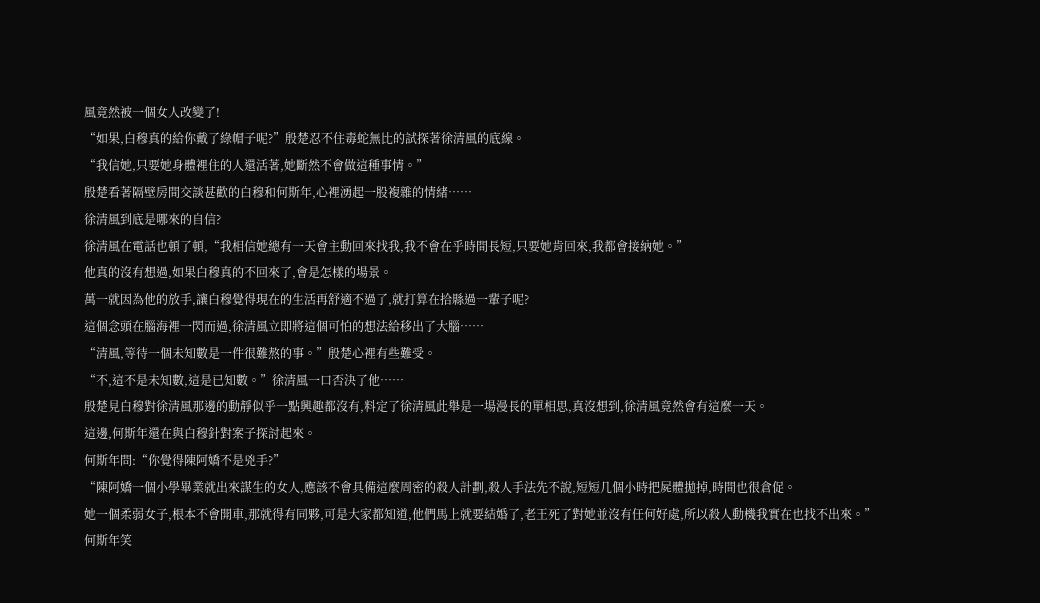風竟然被一個女人改變了!
“如果,白穆真的給你戴了綠帽子呢?”殷楚忍不住毒蛇無比的試探著徐清風的底線。
“我信她,只要她身體裡住的人還活著,她斷然不會做這種事情。”
殷楚看著隔壁房間交談甚歡的白穆和何斯年,心裡湧起一股複雜的情緒……
徐清風到底是哪來的自信?
徐清風在電話也頓了頓,“我相信她總有一天會主動回來找我,我不會在乎時間長短,只要她肯回來,我都會接納她。”
他真的沒有想過,如果白穆真的不回來了,會是怎樣的場景。
萬一就因為他的放手,讓白穆覺得現在的生活再舒適不過了,就打算在拾縣過一輩子呢?
這個念頭在腦海裡一閃而過,徐清風立即將這個可怕的想法給移出了大腦……
“清風,等待一個未知數是一件很難熬的事。”殷楚心裡有些難受。
“不,這不是未知數,這是已知數。”徐清風一口否決了他……
殷楚見白穆對徐清風那邊的動靜似乎一點興趣都沒有,料定了徐清風此舉是一場漫長的單相思,真沒想到,徐清風竟然會有這麼一天。
這邊,何斯年還在與白穆針對案子探討起來。
何斯年問:“你覺得陳阿嬌不是兇手?”
“陳阿嬌一個小學畢業就出來謀生的女人,應該不會具備這麼周密的殺人計劃,殺人手法先不說,短短几個小時把屍體拋掉,時間也很倉促。
她一個柔弱女子,根本不會開車,那就得有同夥,可是大家都知道,他們馬上就要結婚了,老王死了對她並沒有任何好處,所以殺人動機我實在也找不出來。”
何斯年笑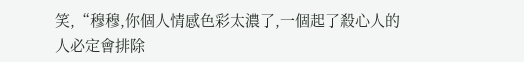笑,“穆穆,你個人情感色彩太濃了,一個起了殺心人的人必定會排除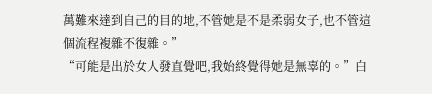萬難來達到自己的目的地,不管她是不是柔弱女子,也不管這個流程複雜不復雜。”
“可能是出於女人發直覺吧,我始終覺得她是無辜的。”白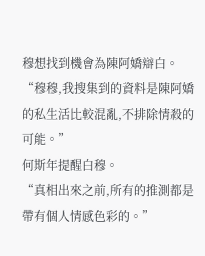穆想找到機會為陳阿嬌辯白。
“穆穆,我搜集到的資料是陳阿嬌的私生活比較混亂,不排除情殺的可能。”
何斯年提醒白穆。
“真相出來之前,所有的推測都是帶有個人情感色彩的。”